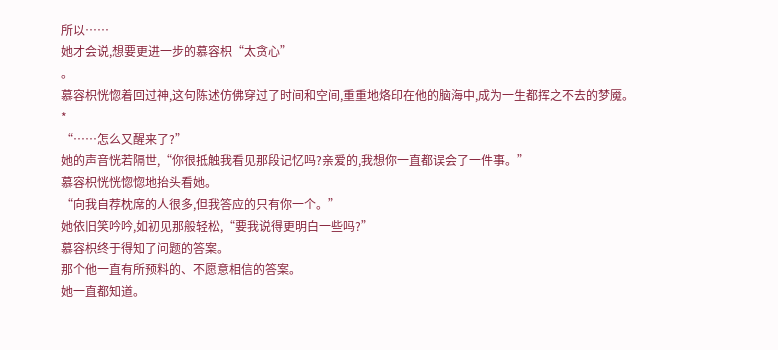所以……
她才会说,想要更进一步的慕容枳“太贪心”
。
慕容枳恍惚着回过神,这句陈述仿佛穿过了时间和空间,重重地烙印在他的脑海中,成为一生都挥之不去的梦魇。
*
“……怎么又醒来了?”
她的声音恍若隔世,“你很抵触我看见那段记忆吗?亲爱的,我想你一直都误会了一件事。”
慕容枳恍恍惚惚地抬头看她。
“向我自荐枕席的人很多,但我答应的只有你一个。”
她依旧笑吟吟,如初见那般轻松,“要我说得更明白一些吗?”
慕容枳终于得知了问题的答案。
那个他一直有所预料的、不愿意相信的答案。
她一直都知道。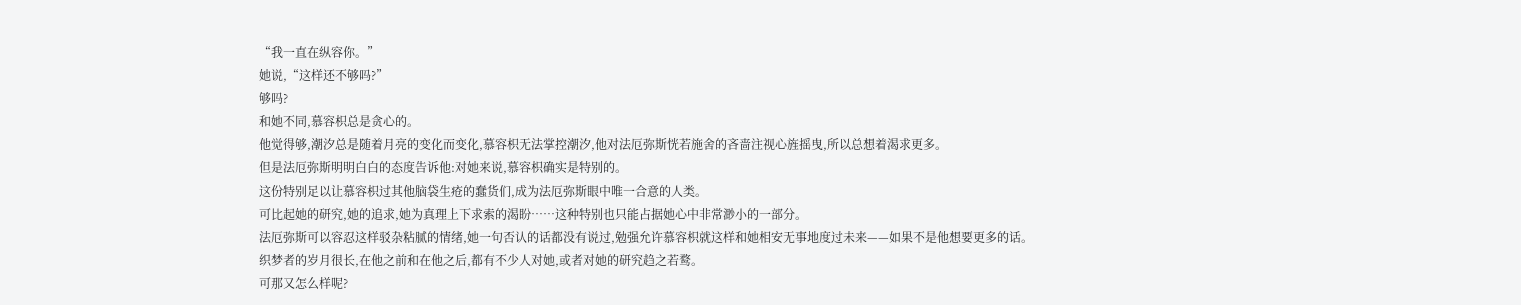“我一直在纵容你。”
她说,“这样还不够吗?”
够吗?
和她不同,慕容枳总是贪心的。
他觉得够,潮汐总是随着月亮的变化而变化,慕容枳无法掌控潮汐,他对法厄弥斯恍若施舍的吝啬注视心旌摇曳,所以总想着渴求更多。
但是法厄弥斯明明白白的态度告诉他:对她来说,慕容枳确实是特别的。
这份特别足以让慕容枳过其他脑袋生疮的蠢货们,成为法厄弥斯眼中唯一合意的人类。
可比起她的研究,她的追求,她为真理上下求索的渴盼……这种特别也只能占据她心中非常渺小的一部分。
法厄弥斯可以容忍这样驳杂粘腻的情绪,她一句否认的话都没有说过,勉强允许慕容枳就这样和她相安无事地度过未来——如果不是他想要更多的话。
织梦者的岁月很长,在他之前和在他之后,都有不少人对她,或者对她的研究趋之若鹜。
可那又怎么样呢?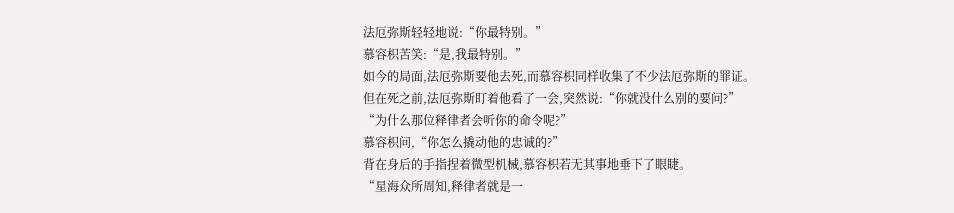法厄弥斯轻轻地说:“你最特别。”
慕容枳苦笑:“是,我最特别。”
如今的局面,法厄弥斯要他去死,而慕容枳同样收集了不少法厄弥斯的罪证。
但在死之前,法厄弥斯盯着他看了一会,突然说:“你就没什么别的要问?”
“为什么那位释律者会听你的命令呢?”
慕容枳问,“你怎么撬动他的忠诚的?”
背在身后的手指捏着微型机械,慕容枳若无其事地垂下了眼睫。
“星海众所周知,释律者就是一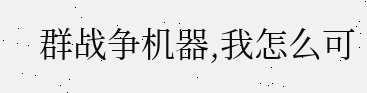群战争机器,我怎么可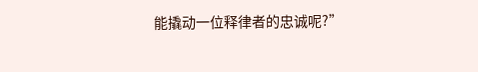能撬动一位释律者的忠诚呢?”